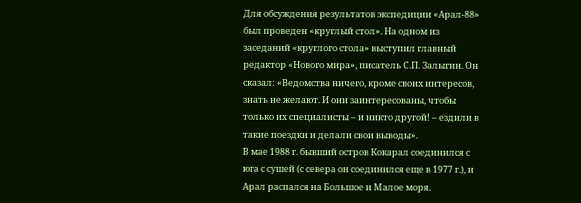Для обсуждения результатов экспедиции «Арал-88» был проведен «круглый стол». На одном из заседаний «круглого стола» выступил главный редактор «Нового мира», писатель С.П. Залыгин. Он сказал: «Ведомства ничего, кроме своих интересов, знать не желают. И они заинтересованы, чтобы только их специалисты – и никто другой! – ездили в такие поездки и делали свои выводы».
В мае 1988 г. бывший остров Кокарал соединился с юга с сушей (с севера он соединился еще в 1977 г.), и Арал распался на Большое и Малое моря.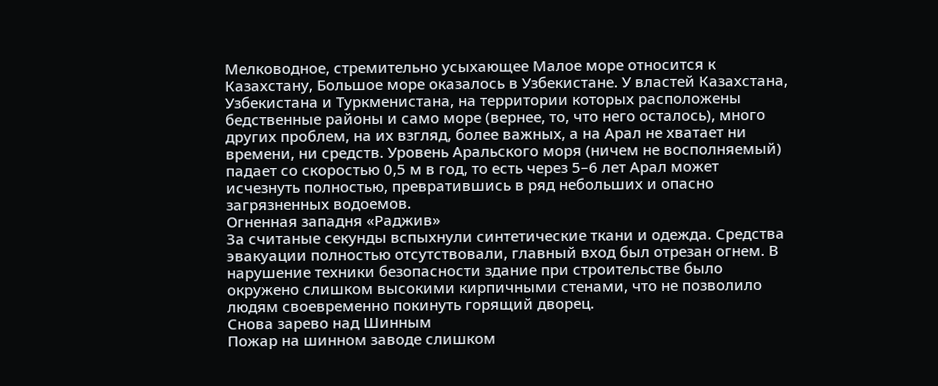Мелководное, стремительно усыхающее Малое море относится к Казахстану, Большое море оказалось в Узбекистане. У властей Казахстана, Узбекистана и Туркменистана, на территории которых расположены бедственные районы и само море (вернее, то, что него осталось), много других проблем, на их взгляд, более важных, а на Арал не хватает ни времени, ни средств. Уровень Аральского моря (ничем не восполняемый) падает со скоростью 0,5 м в год, то есть через 5–6 лет Арал может исчезнуть полностью, превратившись в ряд небольших и опасно загрязненных водоемов.
Огненная западня «Раджив»
За считаные секунды вспыхнули синтетические ткани и одежда. Средства эвакуации полностью отсутствовали, главный вход был отрезан огнем. В нарушение техники безопасности здание при строительстве было окружено слишком высокими кирпичными стенами, что не позволило людям своевременно покинуть горящий дворец.
Снова зарево над Шинным
Пожар на шинном заводе слишком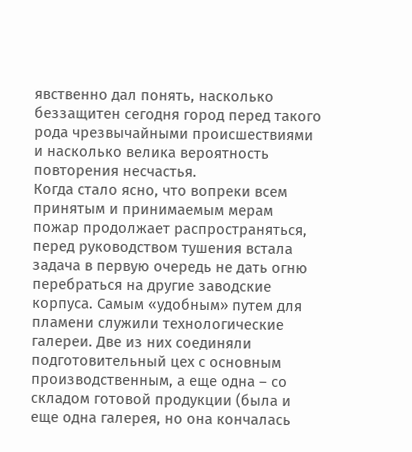явственно дал понять, насколько беззащитен сегодня город перед такого рода чрезвычайными происшествиями и насколько велика вероятность повторения несчастья.
Когда стало ясно, что вопреки всем принятым и принимаемым мерам пожар продолжает распространяться, перед руководством тушения встала задача в первую очередь не дать огню перебраться на другие заводские корпуса. Самым «удобным» путем для пламени служили технологические галереи. Две из них соединяли подготовительный цех с основным производственным, а еще одна – со складом готовой продукции (была и еще одна галерея, но она кончалась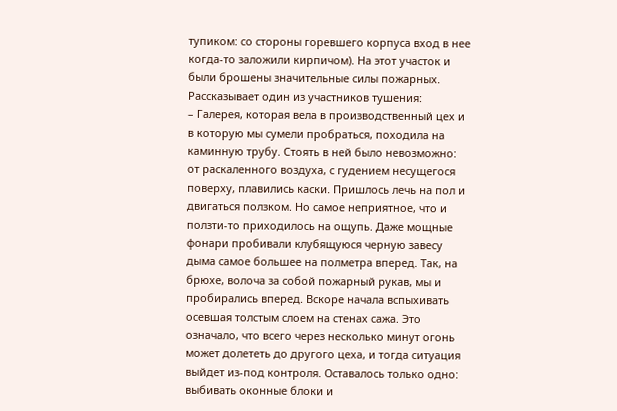тупиком: со стороны горевшего корпуса вход в нее когда-то заложили кирпичом). На этот участок и были брошены значительные силы пожарных.
Рассказывает один из участников тушения:
– Галерея, которая вела в производственный цех и в которую мы сумели пробраться, походила на каминную трубу. Стоять в ней было невозможно: от раскаленного воздуха, с гудением несущегося поверху, плавились каски. Пришлось лечь на пол и двигаться ползком. Но самое неприятное, что и ползти-то приходилось на ощупь. Даже мощные фонари пробивали клубящуюся черную завесу дыма самое большее на полметра вперед. Так, на брюхе, волоча за собой пожарный рукав, мы и пробирались вперед. Вскоре начала вспыхивать осевшая толстым слоем на стенах сажа. Это означало, что всего через несколько минут огонь может долететь до другого цеха, и тогда ситуация выйдет из-под контроля. Оставалось только одно: выбивать оконные блоки и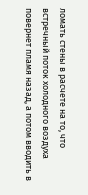ломать стены в расчете на то, что встречный поток холодного воздуха повернет пламя назад, а потом вводить в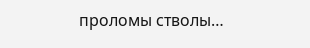проломы стволы…